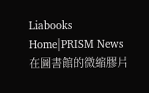Liabooks Home|PRISM News
在圖書館的微縮膠片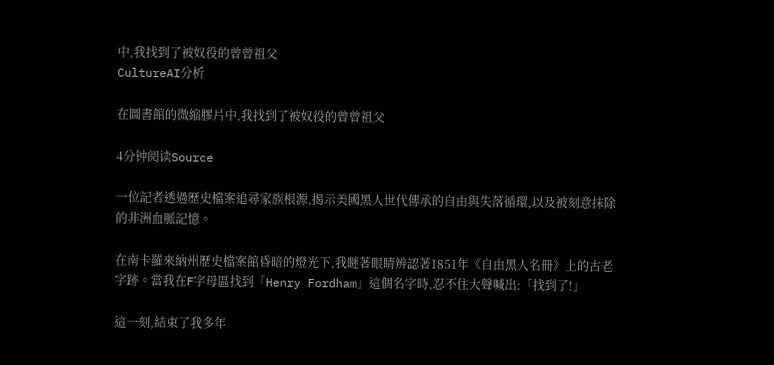中,我找到了被奴役的曾曾祖父
CultureAI分析

在圖書館的微縮膠片中,我找到了被奴役的曾曾祖父

4分钟阅读Source

一位記者透過歷史檔案追尋家族根源,揭示美國黑人世代傳承的自由與失落循環,以及被刻意抹除的非洲血脈記憶。

在南卡羅來納州歷史檔案館昏暗的燈光下,我瞇著眼睛辨認著1851年《自由黑人名冊》上的古老字跡。當我在F字母區找到「Henry Fordham」這個名字時,忍不住大聲喊出:「找到了!」

這一刻,結束了我多年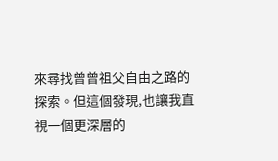來尋找曾曾祖父自由之路的探索。但這個發現,也讓我直視一個更深層的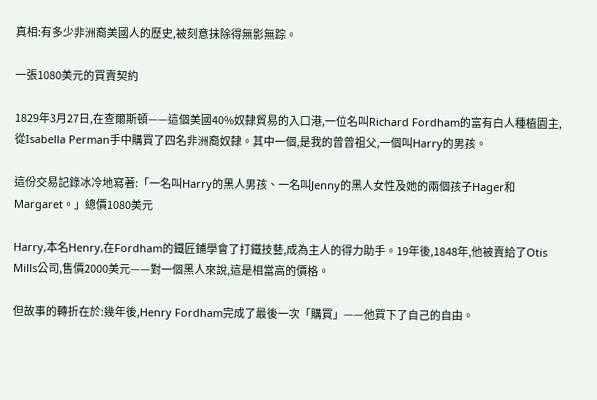真相:有多少非洲裔美國人的歷史,被刻意抹除得無影無踪。

一張1080美元的買賣契約

1829年3月27日,在查爾斯頓——這個美國40%奴隸貿易的入口港,一位名叫Richard Fordham的富有白人種植園主,從Isabella Perman手中購買了四名非洲裔奴隸。其中一個,是我的曾曾祖父,一個叫Harry的男孩。

這份交易記錄冰冷地寫著:「一名叫Harry的黑人男孩、一名叫Jenny的黑人女性及她的兩個孩子Hager和Margaret。」總價1080美元

Harry,本名Henry,在Fordham的鐵匠鋪學會了打鐵技藝,成為主人的得力助手。19年後,1848年,他被賣給了Otis Mills公司,售價2000美元——對一個黑人來說,這是相當高的價格。

但故事的轉折在於:幾年後,Henry Fordham完成了最後一次「購買」——他買下了自己的自由。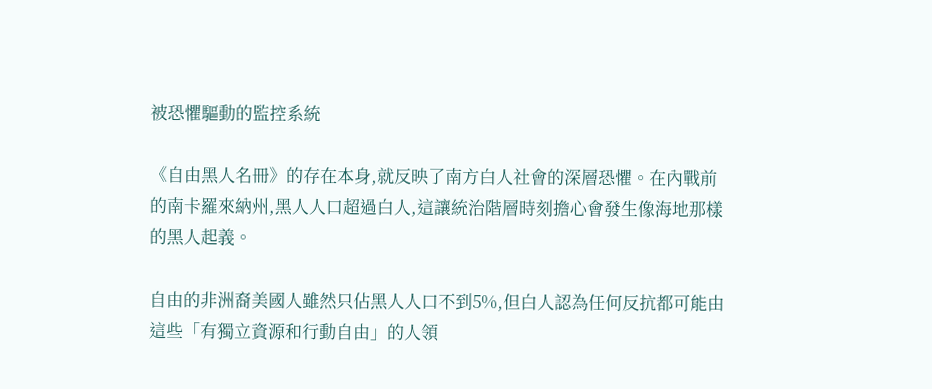被恐懼驅動的監控系統

《自由黑人名冊》的存在本身,就反映了南方白人社會的深層恐懼。在內戰前的南卡羅來納州,黑人人口超過白人,這讓統治階層時刻擔心會發生像海地那樣的黑人起義。

自由的非洲裔美國人雖然只佔黑人人口不到5%,但白人認為任何反抗都可能由這些「有獨立資源和行動自由」的人領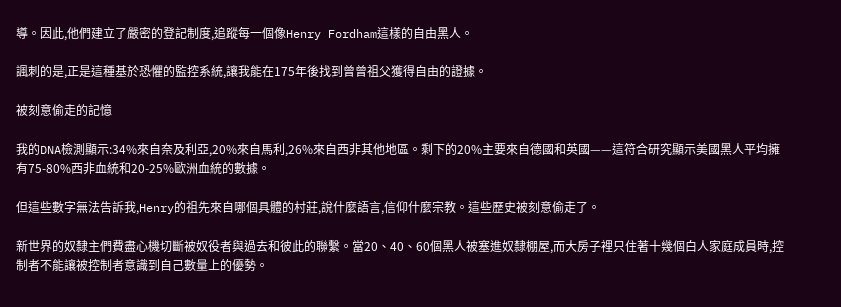導。因此,他們建立了嚴密的登記制度,追蹤每一個像Henry Fordham這樣的自由黑人。

諷刺的是,正是這種基於恐懼的監控系統,讓我能在175年後找到曾曾祖父獲得自由的證據。

被刻意偷走的記憶

我的DNA檢測顯示:34%來自奈及利亞,20%來自馬利,26%來自西非其他地區。剩下的20%主要來自德國和英國——這符合研究顯示美國黑人平均擁有75-80%西非血統和20-25%歐洲血統的數據。

但這些數字無法告訴我,Henry的祖先來自哪個具體的村莊,說什麼語言,信仰什麼宗教。這些歷史被刻意偷走了。

新世界的奴隸主們費盡心機切斷被奴役者與過去和彼此的聯繫。當20、40、60個黑人被塞進奴隸棚屋,而大房子裡只住著十幾個白人家庭成員時,控制者不能讓被控制者意識到自己數量上的優勢。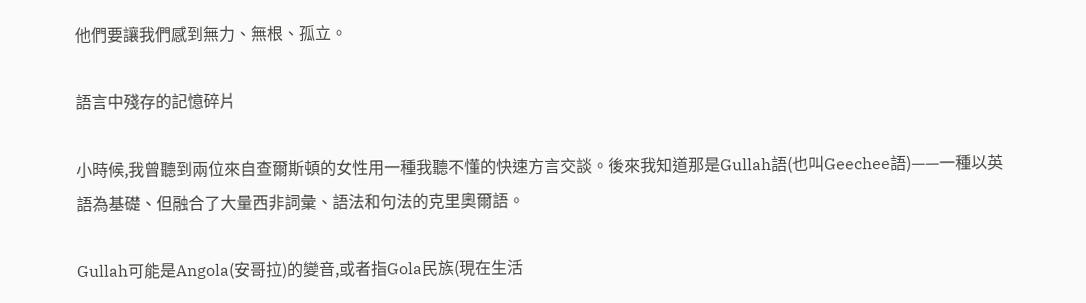他們要讓我們感到無力、無根、孤立。

語言中殘存的記憶碎片

小時候,我曾聽到兩位來自查爾斯頓的女性用一種我聽不懂的快速方言交談。後來我知道那是Gullah語(也叫Geechee語)——一種以英語為基礎、但融合了大量西非詞彙、語法和句法的克里奧爾語。

Gullah可能是Angola(安哥拉)的變音,或者指Gola民族(現在生活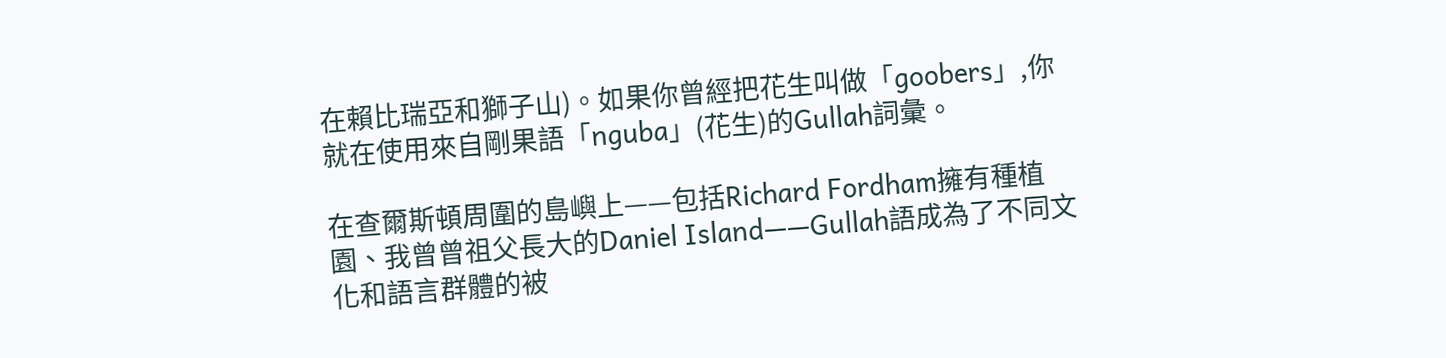在賴比瑞亞和獅子山)。如果你曾經把花生叫做「goobers」,你就在使用來自剛果語「nguba」(花生)的Gullah詞彙。

在查爾斯頓周圍的島嶼上——包括Richard Fordham擁有種植園、我曾曾祖父長大的Daniel Island——Gullah語成為了不同文化和語言群體的被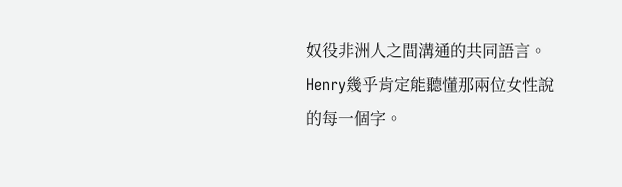奴役非洲人之間溝通的共同語言。Henry幾乎肯定能聽懂那兩位女性說的每一個字。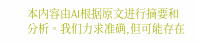本内容由AI根据原文进行摘要和分析。我们力求准确,但可能存在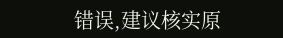错误,建议核实原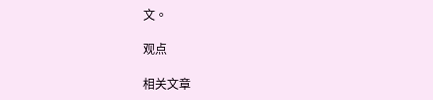文。

观点

相关文章